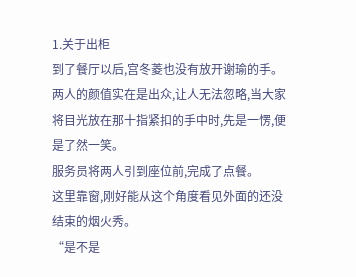1.关于出柜
到了餐厅以后,宫冬菱也没有放开谢瑜的手。
两人的颜值实在是出众,让人无法忽略,当大家将目光放在那十指紧扣的手中时,先是一愣,便是了然一笑。
服务员将两人引到座位前,完成了点餐。
这里靠窗,刚好能从这个角度看见外面的还没结束的烟火秀。
“是不是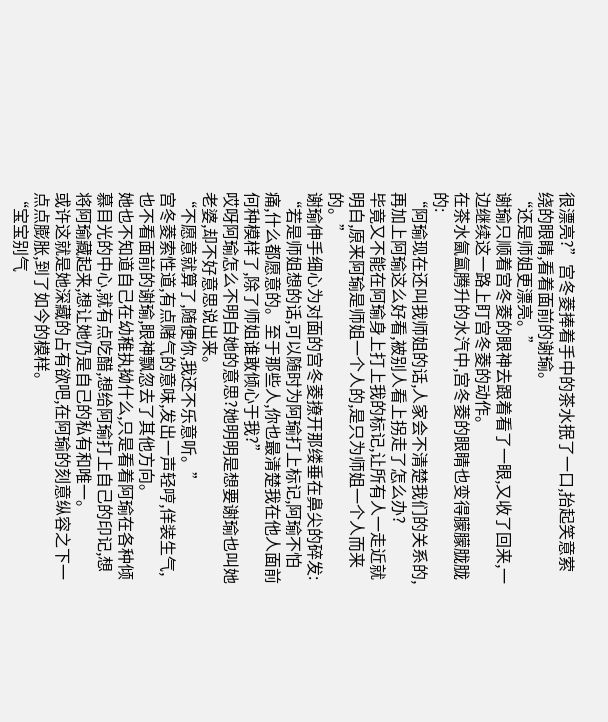很漂亮?”宫冬菱捧着手中的茶水抿了一口,抬起笑意萦绕的眼睛,看着面前的谢瑜。
“还是师姐更漂亮。”
谢瑜只顺着宫冬菱的眼神去跟着看了一眼,又收了回来,一边继续这一路上盯宫冬菱的动作。
在茶水氤氲腾升的水汽中,宫冬菱的眼睛也变得朦朦胧胧的:
“阿瑜现在还叫我师姐的话,人家会不清楚我们的关系的,再加上阿瑜这么好看,被别人看上拐走了怎么办?
毕竟又不能在阿瑜身上打上我的标记,让所有人一走近就明白,原来阿瑜是师姐一个人的,是只为师姐一个人而来的。”
谢瑜伸手细心为对面的宫冬菱撩开那缕垂在鼻尖的碎发:
“若是师姐想的话,可以随时为阿瑜打上标记,阿瑜不怕痛,什么都愿意的。至于那些人,你也最清楚我在他人面前何种模样了,除了师姐谁敢倾心于我?”
哎呀阿瑜怎么不明白她的意思?她明明是想要谢瑜也叫她老婆,却不好意思说出来。
“不愿意就算了,随便你,我还不乐意听。”
宫冬菱索性道,有点赌气的意味,发出一声轻哼,佯装生气,也不看面前的谢瑜,眼神飘忽去了其他方向。
她也不知道自己在幼稚执拗什么,只是看着阿瑜在各种倾慕目光的中心,就有点吃醋,想给阿瑜打上自己的印记,想将阿瑜藏起来,想让她仍是自己的私有和唯一。
或许这就是她深藏的占有欲吧,在阿瑜的刻意纵容之下一点点膨胀,到了如今的模样。
“宝宝别气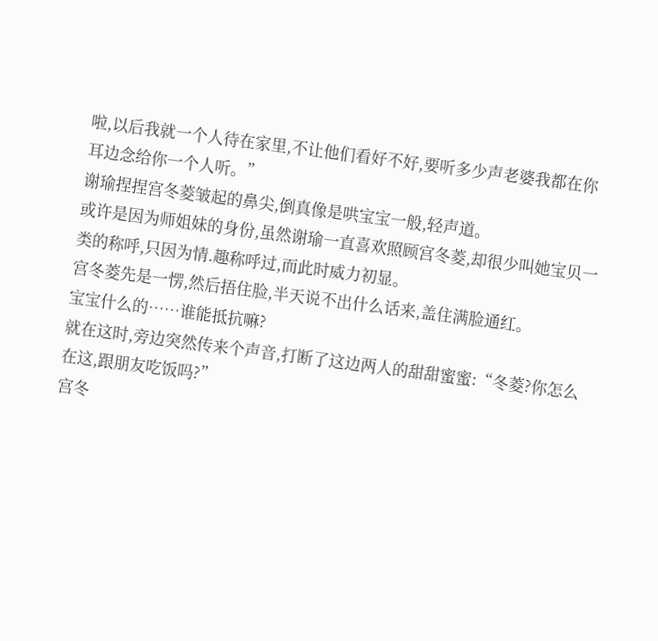啦,以后我就一个人待在家里,不让他们看好不好,要听多少声老婆我都在你耳边念给你一个人听。”
谢瑜捏捏宫冬菱皱起的鼻尖,倒真像是哄宝宝一般,轻声道。
或许是因为师姐妹的身份,虽然谢瑜一直喜欢照顾宫冬菱,却很少叫她宝贝一类的称呼,只因为情.趣称呼过,而此时威力初显。
宫冬菱先是一愣,然后捂住脸,半天说不出什么话来,盖住满脸通红。
宝宝什么的……谁能抵抗嘛?
就在这时,旁边突然传来个声音,打断了这边两人的甜甜蜜蜜:“冬菱?你怎么在这,跟朋友吃饭吗?”
宫冬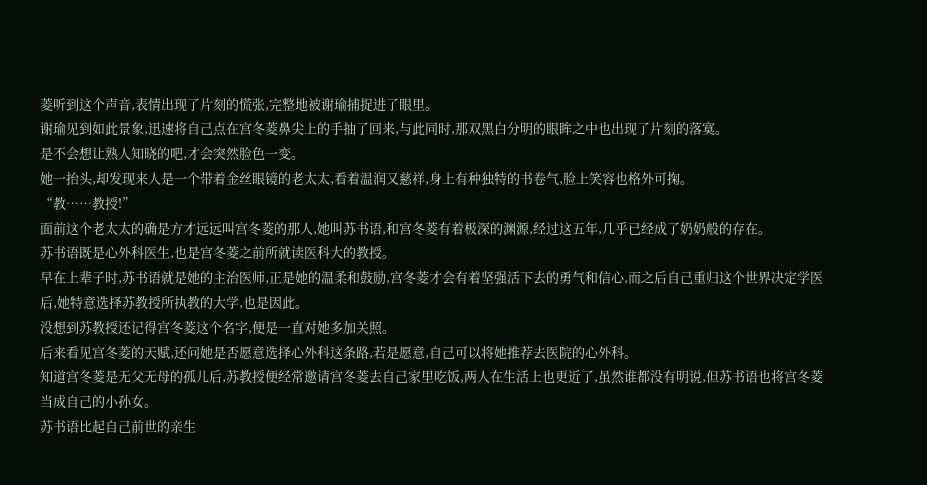菱听到这个声音,表情出现了片刻的慌张,完整地被谢瑜捕捉进了眼里。
谢瑜见到如此景象,迅速将自己点在宫冬菱鼻尖上的手抽了回来,与此同时,那双黑白分明的眼眸之中也出现了片刻的落寞。
是不会想让熟人知晓的吧,才会突然脸色一变。
她一抬头,却发现来人是一个带着金丝眼镜的老太太,看着温润又慈祥,身上有种独特的书卷气,脸上笑容也格外可掬。
“教……教授!”
面前这个老太太的确是方才远远叫宫冬菱的那人,她叫苏书语,和宫冬菱有着极深的渊源,经过这五年,几乎已经成了奶奶般的存在。
苏书语既是心外科医生,也是宫冬菱之前所就读医科大的教授。
早在上辈子时,苏书语就是她的主治医师,正是她的温柔和鼓励,宫冬菱才会有着坚强活下去的勇气和信心,而之后自己重归这个世界决定学医后,她特意选择苏教授所执教的大学,也是因此。
没想到苏教授还记得宫冬菱这个名字,便是一直对她多加关照。
后来看见宫冬菱的天赋,还问她是否愿意选择心外科这条路,若是愿意,自己可以将她推荐去医院的心外科。
知道宫冬菱是无父无母的孤儿后,苏教授便经常邀请宫冬菱去自己家里吃饭,两人在生活上也更近了,虽然谁都没有明说,但苏书语也将宫冬菱当成自己的小孙女。
苏书语比起自己前世的亲生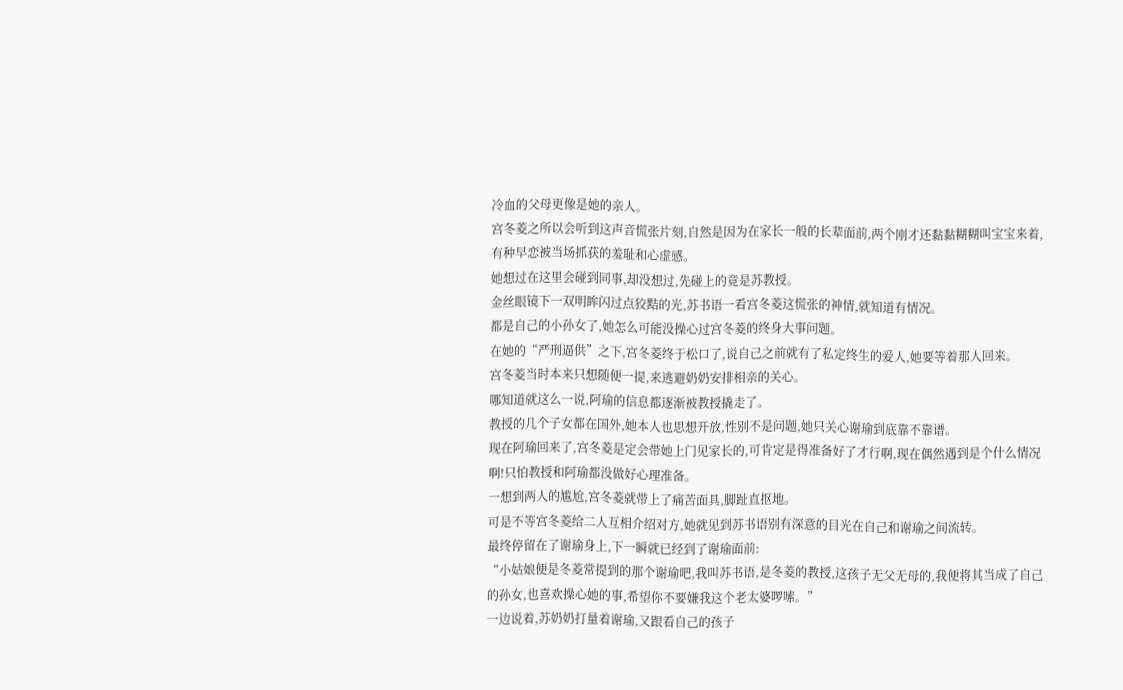冷血的父母更像是她的亲人。
宫冬菱之所以会听到这声音慌张片刻,自然是因为在家长一般的长辈面前,两个刚才还黏黏糊糊叫宝宝来着,有种早恋被当场抓获的羞耻和心虚感。
她想过在这里会碰到同事,却没想过,先碰上的竟是苏教授。
金丝眼镜下一双明眸闪过点狡黠的光,苏书语一看宫冬菱这慌张的神情,就知道有情况。
都是自己的小孙女了,她怎么可能没操心过宫冬菱的终身大事问题。
在她的“严刑逼供”之下,宫冬菱终于松口了,说自己之前就有了私定终生的爱人,她要等着那人回来。
宫冬菱当时本来只想随便一提,来逃避奶奶安排相亲的关心。
哪知道就这么一说,阿瑜的信息都逐渐被教授撬走了。
教授的几个子女都在国外,她本人也思想开放,性别不是问题,她只关心谢瑜到底靠不靠谱。
现在阿瑜回来了,宫冬菱是定会带她上门见家长的,可肯定是得准备好了才行啊,现在偶然遇到是个什么情况啊!只怕教授和阿瑜都没做好心理准备。
一想到两人的尴尬,宫冬菱就带上了痛苦面具,脚趾直抠地。
可是不等宫冬菱给二人互相介绍对方,她就见到苏书语别有深意的目光在自己和谢瑜之间流转。
最终停留在了谢瑜身上,下一瞬就已经到了谢瑜面前:
“小姑娘便是冬菱常提到的那个谢瑜吧,我叫苏书语,是冬菱的教授,这孩子无父无母的,我便将其当成了自己的孙女,也喜欢操心她的事,希望你不要嫌我这个老太婆啰嗦。”
一边说着,苏奶奶打量着谢瑜,又跟看自己的孩子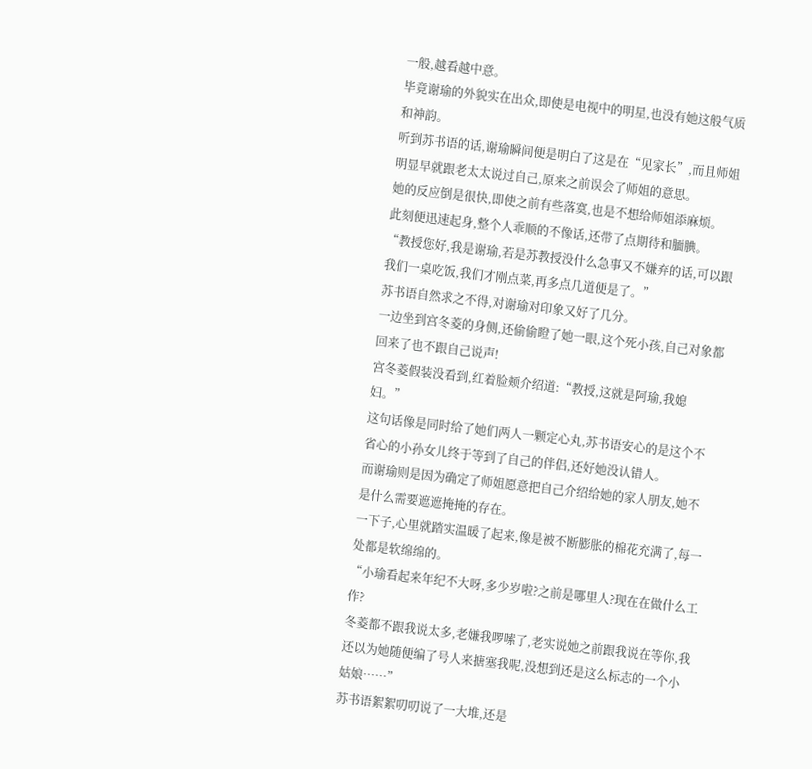一般,越看越中意。
毕竟谢瑜的外貌实在出众,即使是电视中的明星,也没有她这般气质和神韵。
听到苏书语的话,谢瑜瞬间便是明白了这是在“见家长”,而且师姐明显早就跟老太太说过自己,原来之前误会了师姐的意思。
她的反应倒是很快,即使之前有些落寞,也是不想给师姐添麻烦。
此刻便迅速起身,整个人乖顺的不像话,还带了点期待和腼腆。
“教授您好,我是谢瑜,若是苏教授没什么急事又不嫌弃的话,可以跟我们一桌吃饭,我们才刚点菜,再多点几道便是了。”
苏书语自然求之不得,对谢瑜对印象又好了几分。
一边坐到宫冬菱的身侧,还偷偷瞪了她一眼,这个死小孩,自己对象都回来了也不跟自己说声!
宫冬菱假装没看到,红着脸颊介绍道:“教授,这就是阿瑜,我媳妇。”
这句话像是同时给了她们两人一颗定心丸,苏书语安心的是这个不省心的小孙女儿终于等到了自己的伴侣,还好她没认错人。
而谢瑜则是因为确定了师姐愿意把自己介绍给她的家人朋友,她不是什么需要遮遮掩掩的存在。
一下子,心里就踏实温暖了起来,像是被不断膨胀的棉花充满了,每一处都是软绵绵的。
“小瑜看起来年纪不大呀,多少岁啦?之前是哪里人?现在在做什么工作?
冬菱都不跟我说太多,老嫌我啰嗦了,老实说她之前跟我说在等你,我还以为她随便编了号人来搪塞我呢,没想到还是这么标志的一个小姑娘……”
苏书语絮絮叨叨说了一大堆,还是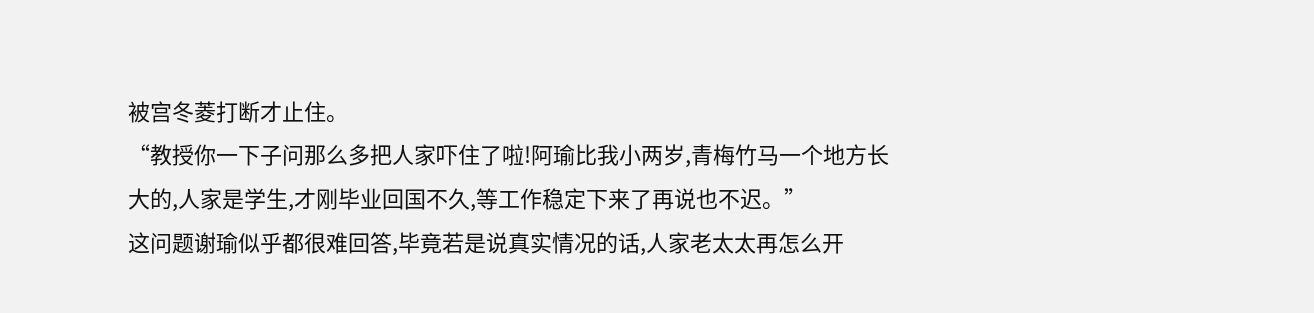被宫冬菱打断才止住。
“教授你一下子问那么多把人家吓住了啦!阿瑜比我小两岁,青梅竹马一个地方长大的,人家是学生,才刚毕业回国不久,等工作稳定下来了再说也不迟。”
这问题谢瑜似乎都很难回答,毕竟若是说真实情况的话,人家老太太再怎么开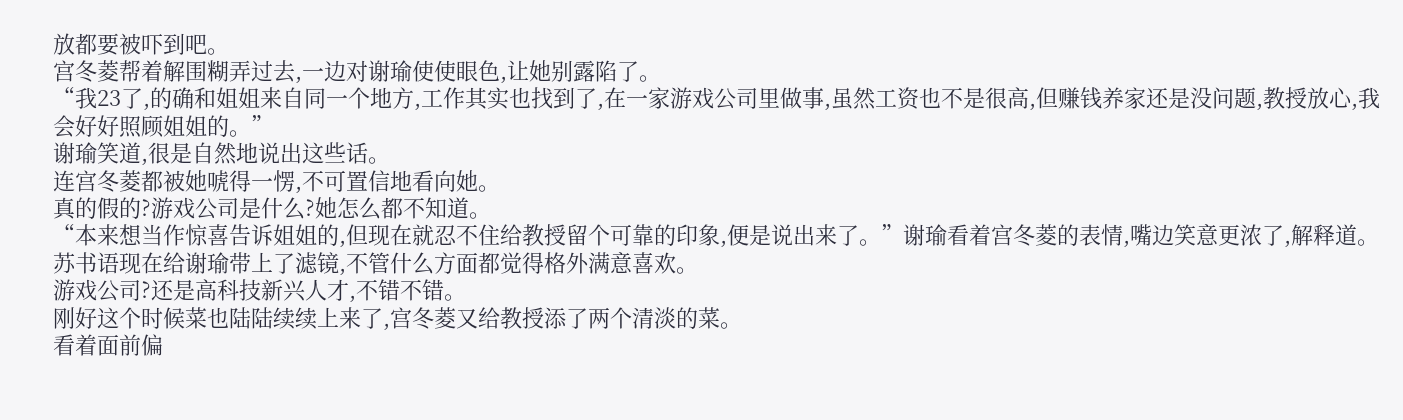放都要被吓到吧。
宫冬菱帮着解围糊弄过去,一边对谢瑜使使眼色,让她别露陷了。
“我23了,的确和姐姐来自同一个地方,工作其实也找到了,在一家游戏公司里做事,虽然工资也不是很高,但赚钱养家还是没问题,教授放心,我会好好照顾姐姐的。”
谢瑜笑道,很是自然地说出这些话。
连宫冬菱都被她唬得一愣,不可置信地看向她。
真的假的?游戏公司是什么?她怎么都不知道。
“本来想当作惊喜告诉姐姐的,但现在就忍不住给教授留个可靠的印象,便是说出来了。”谢瑜看着宫冬菱的表情,嘴边笑意更浓了,解释道。
苏书语现在给谢瑜带上了滤镜,不管什么方面都觉得格外满意喜欢。
游戏公司?还是高科技新兴人才,不错不错。
刚好这个时候菜也陆陆续续上来了,宫冬菱又给教授添了两个清淡的菜。
看着面前偏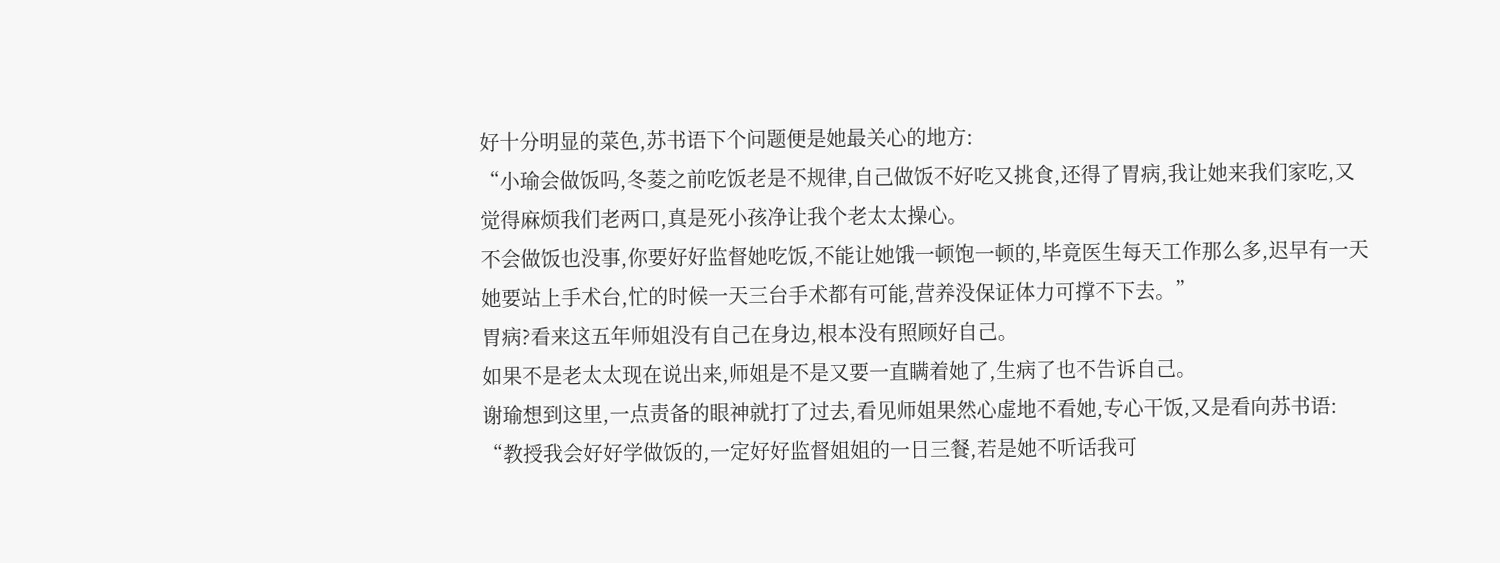好十分明显的菜色,苏书语下个问题便是她最关心的地方:
“小瑜会做饭吗,冬菱之前吃饭老是不规律,自己做饭不好吃又挑食,还得了胃病,我让她来我们家吃,又觉得麻烦我们老两口,真是死小孩净让我个老太太操心。
不会做饭也没事,你要好好监督她吃饭,不能让她饿一顿饱一顿的,毕竟医生每天工作那么多,迟早有一天她要站上手术台,忙的时候一天三台手术都有可能,营养没保证体力可撑不下去。”
胃病?看来这五年师姐没有自己在身边,根本没有照顾好自己。
如果不是老太太现在说出来,师姐是不是又要一直瞒着她了,生病了也不告诉自己。
谢瑜想到这里,一点责备的眼神就打了过去,看见师姐果然心虚地不看她,专心干饭,又是看向苏书语:
“教授我会好好学做饭的,一定好好监督姐姐的一日三餐,若是她不听话我可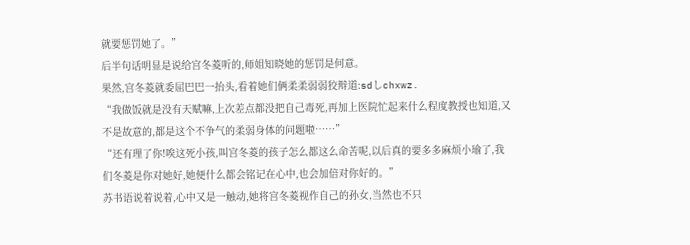就要惩罚她了。”
后半句话明显是说给宫冬菱听的,师姐知晓她的惩罚是何意。
果然,宫冬菱就委屈巴巴一抬头,看着她们俩柔柔弱弱狡辩道:sdしchxwz.
“我做饭就是没有天赋嘛,上次差点都没把自己毒死,再加上医院忙起来什么程度教授也知道,又不是故意的,都是这个不争气的柔弱身体的问题啦……”
“还有理了你!唉这死小孩,叫宫冬菱的孩子怎么都这么命苦呢,以后真的要多多麻烦小瑜了,我们冬菱是你对她好,她便什么都会铭记在心中,也会加倍对你好的。”
苏书语说着说着,心中又是一触动,她将宫冬菱视作自己的孙女,当然也不只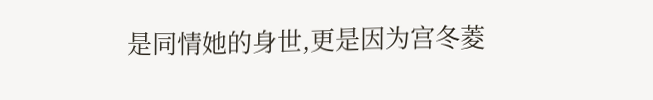是同情她的身世,更是因为宫冬菱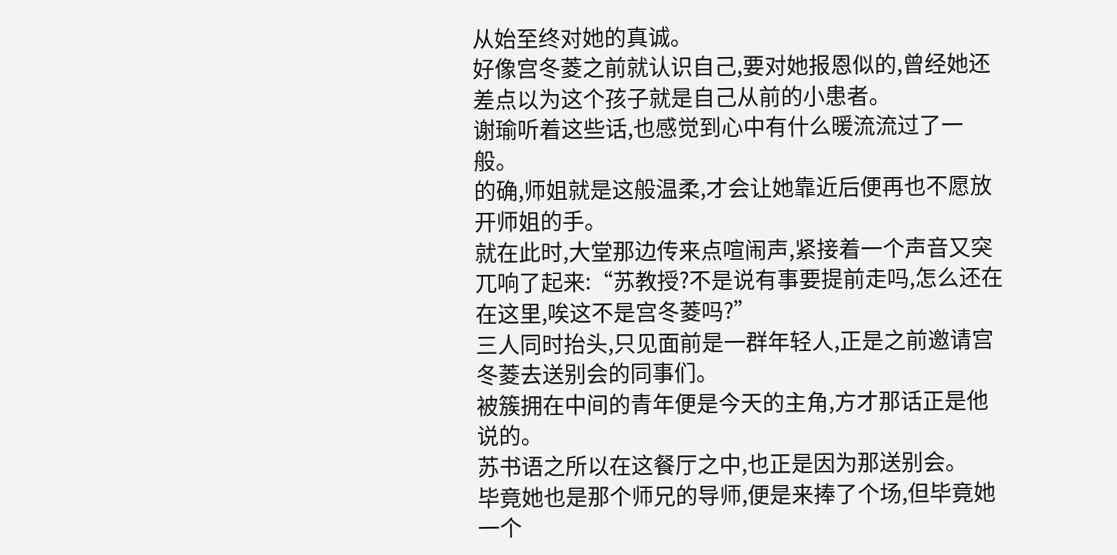从始至终对她的真诚。
好像宫冬菱之前就认识自己,要对她报恩似的,曾经她还差点以为这个孩子就是自己从前的小患者。
谢瑜听着这些话,也感觉到心中有什么暖流流过了一般。
的确,师姐就是这般温柔,才会让她靠近后便再也不愿放开师姐的手。
就在此时,大堂那边传来点喧闹声,紧接着一个声音又突兀响了起来:“苏教授?不是说有事要提前走吗,怎么还在在这里,唉这不是宫冬菱吗?”
三人同时抬头,只见面前是一群年轻人,正是之前邀请宫冬菱去送别会的同事们。
被簇拥在中间的青年便是今天的主角,方才那话正是他说的。
苏书语之所以在这餐厅之中,也正是因为那送别会。
毕竟她也是那个师兄的导师,便是来捧了个场,但毕竟她一个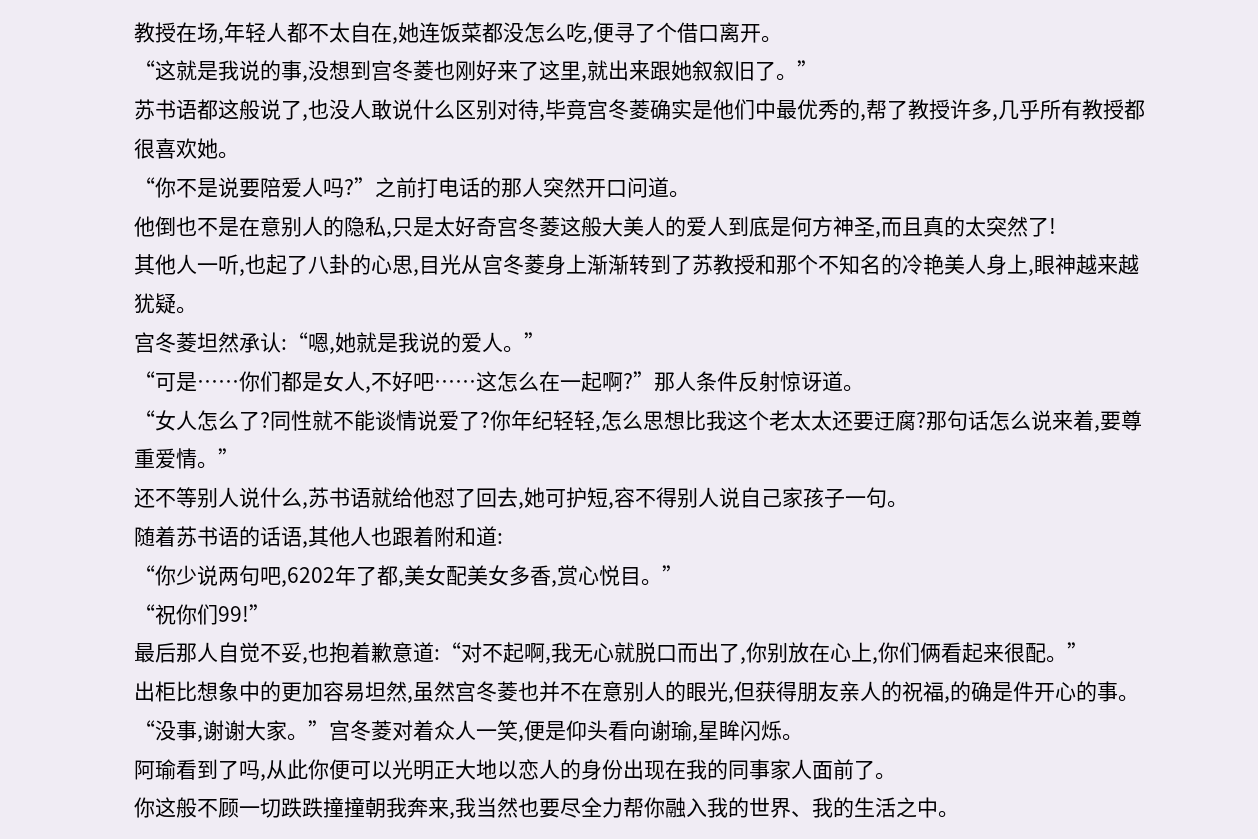教授在场,年轻人都不太自在,她连饭菜都没怎么吃,便寻了个借口离开。
“这就是我说的事,没想到宫冬菱也刚好来了这里,就出来跟她叙叙旧了。”
苏书语都这般说了,也没人敢说什么区别对待,毕竟宫冬菱确实是他们中最优秀的,帮了教授许多,几乎所有教授都很喜欢她。
“你不是说要陪爱人吗?”之前打电话的那人突然开口问道。
他倒也不是在意别人的隐私,只是太好奇宫冬菱这般大美人的爱人到底是何方神圣,而且真的太突然了!
其他人一听,也起了八卦的心思,目光从宫冬菱身上渐渐转到了苏教授和那个不知名的冷艳美人身上,眼神越来越犹疑。
宫冬菱坦然承认:“嗯,她就是我说的爱人。”
“可是……你们都是女人,不好吧……这怎么在一起啊?”那人条件反射惊讶道。
“女人怎么了?同性就不能谈情说爱了?你年纪轻轻,怎么思想比我这个老太太还要迂腐?那句话怎么说来着,要尊重爱情。”
还不等别人说什么,苏书语就给他怼了回去,她可护短,容不得别人说自己家孩子一句。
随着苏书语的话语,其他人也跟着附和道:
“你少说两句吧,6202年了都,美女配美女多香,赏心悦目。”
“祝你们99!”
最后那人自觉不妥,也抱着歉意道:“对不起啊,我无心就脱口而出了,你别放在心上,你们俩看起来很配。”
出柜比想象中的更加容易坦然,虽然宫冬菱也并不在意别人的眼光,但获得朋友亲人的祝福,的确是件开心的事。
“没事,谢谢大家。”宫冬菱对着众人一笑,便是仰头看向谢瑜,星眸闪烁。
阿瑜看到了吗,从此你便可以光明正大地以恋人的身份出现在我的同事家人面前了。
你这般不顾一切跌跌撞撞朝我奔来,我当然也要尽全力帮你融入我的世界、我的生活之中。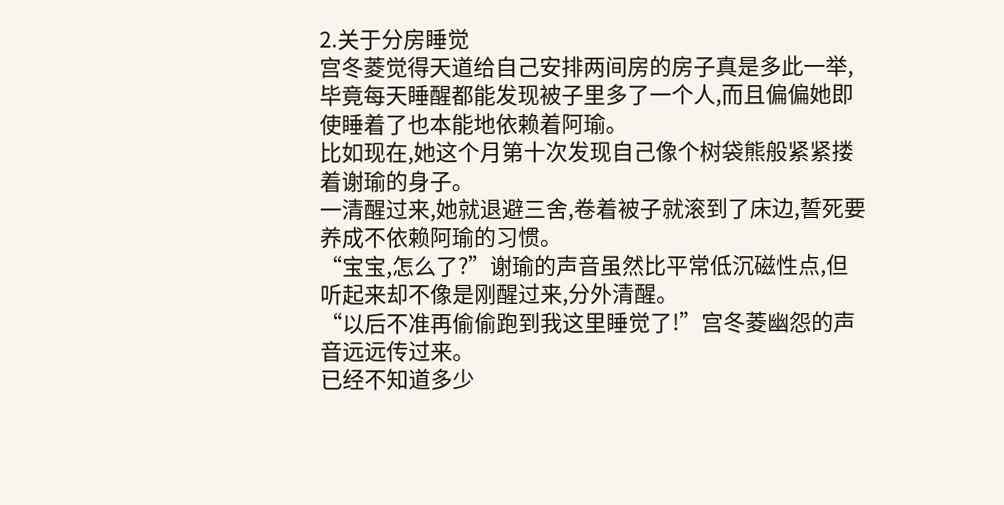2.关于分房睡觉
宫冬菱觉得天道给自己安排两间房的房子真是多此一举,毕竟每天睡醒都能发现被子里多了一个人,而且偏偏她即使睡着了也本能地依赖着阿瑜。
比如现在,她这个月第十次发现自己像个树袋熊般紧紧搂着谢瑜的身子。
一清醒过来,她就退避三舍,卷着被子就滚到了床边,誓死要养成不依赖阿瑜的习惯。
“宝宝,怎么了?”谢瑜的声音虽然比平常低沉磁性点,但听起来却不像是刚醒过来,分外清醒。
“以后不准再偷偷跑到我这里睡觉了!”宫冬菱幽怨的声音远远传过来。
已经不知道多少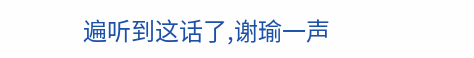遍听到这话了,谢瑜一声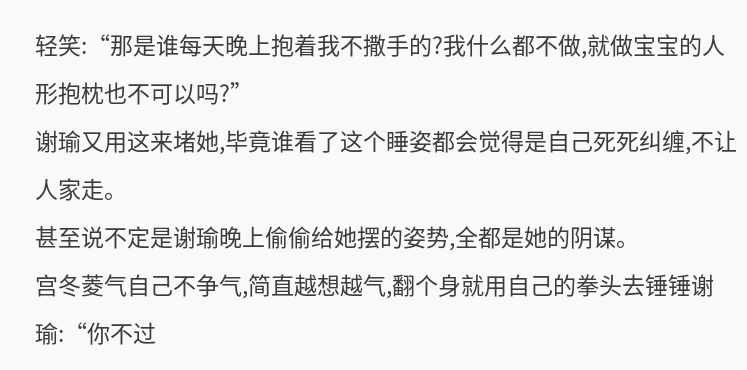轻笑:“那是谁每天晚上抱着我不撒手的?我什么都不做,就做宝宝的人形抱枕也不可以吗?”
谢瑜又用这来堵她,毕竟谁看了这个睡姿都会觉得是自己死死纠缠,不让人家走。
甚至说不定是谢瑜晚上偷偷给她摆的姿势,全都是她的阴谋。
宫冬菱气自己不争气,简直越想越气,翻个身就用自己的拳头去锤锤谢瑜:“你不过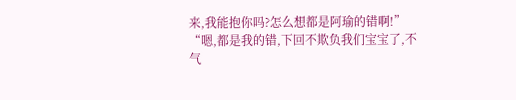来,我能抱你吗?怎么想都是阿瑜的错啊!”
“嗯,都是我的错,下回不欺负我们宝宝了,不气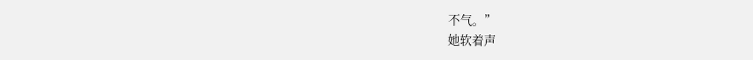不气。”
她软着声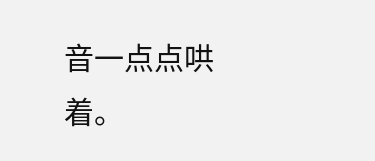音一点点哄着。